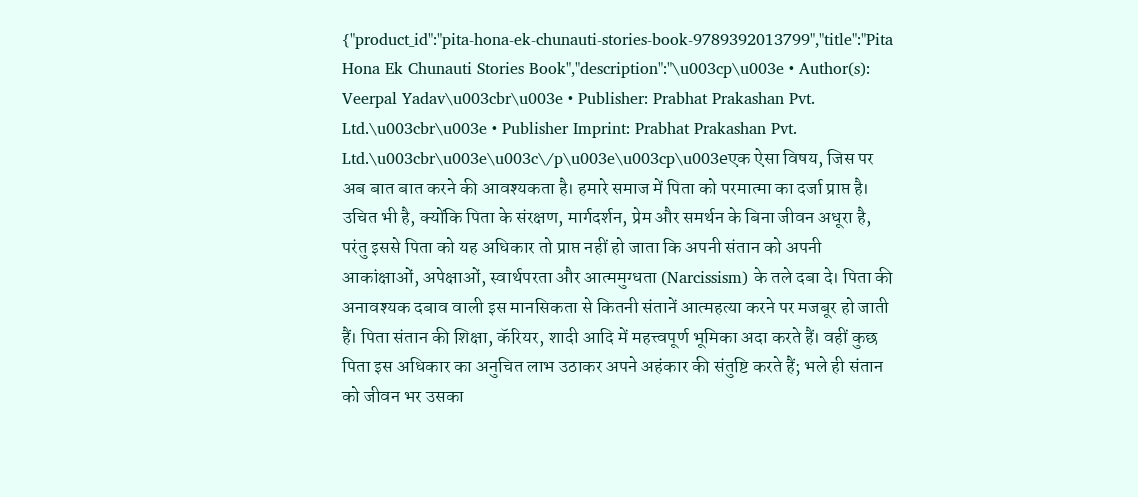{"product_id":"pita-hona-ek-chunauti-stories-book-9789392013799","title":"Pita Hona Ek Chunauti Stories Book","description":"\u003cp\u003e • Author(s): Veerpal Yadav\u003cbr\u003e • Publisher: Prabhat Prakashan Pvt. Ltd.\u003cbr\u003e • Publisher Imprint: Prabhat Prakashan Pvt. Ltd.\u003cbr\u003e\u003c\/p\u003e\u003cp\u003eएक ऐसा विषय, जिस पर अब बात बात करने की आवश्यकता है। हमारे समाज में पिता को परमात्मा का दर्जा प्राप्त है। उचित भी है, क्योंकि पिता के संरक्षण, मार्गदर्शन, प्रेम और समर्थन के बिना जीवन अधूरा है, परंतु इससे पिता को यह अधिकार तो प्राप्त नहीं हो जाता कि अपनी संतान को अपनी आकांक्षाओं, अपेक्षाओं, स्वार्थपरता और आत्ममुग्धता (Narcissism) के तले दबा दे। पिता की अनावश्यक दबाव वाली इस मानसिकता से कितनी संतानें आत्महत्या करने पर मजबूर हो जाती हैं। पिता संतान की शिक्षा, कॅरियर, शादी आदि में महत्त्वपूर्ण भूमिका अदा करते हैं। वहीं कुछ पिता इस अधिकार का अनुचित लाभ उठाकर अपने अहंकार की संतुष्टि करते हैं; भले ही संतान को जीवन भर उसका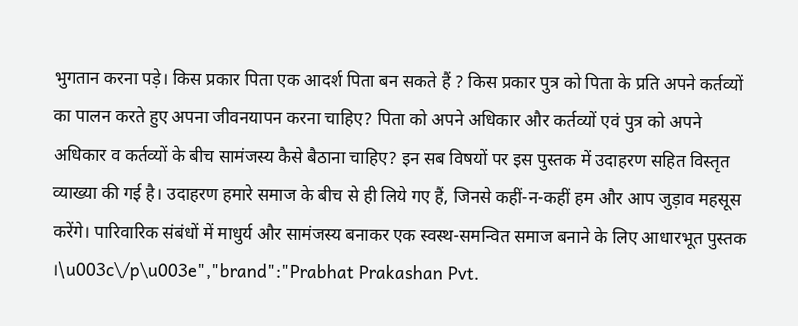भुगतान करना पड़े। किस प्रकार पिता एक आदर्श पिता बन सकते हैं ? किस प्रकार पुत्र को पिता के प्रति अपने कर्तव्यों का पालन करते हुए अपना जीवनयापन करना चाहिए? पिता को अपने अधिकार और कर्तव्यों एवं पुत्र को अपने अधिकार व कर्तव्यों के बीच सामंजस्य कैसे बैठाना चाहिए? इन सब विषयों पर इस पुस्तक में उदाहरण सहित विस्तृत व्याख्या की गई है। उदाहरण हमारे समाज के बीच से ही लिये गए हैं, जिनसे कहीं-न-कहीं हम और आप जुड़ाव महसूस करेंगे। पारिवारिक संबंधों में माधुर्य और सामंजस्य बनाकर एक स्वस्थ-समन्वित समाज बनाने के लिए आधारभूत पुस्तक ।\u003c\/p\u003e","brand":"Prabhat Prakashan Pvt.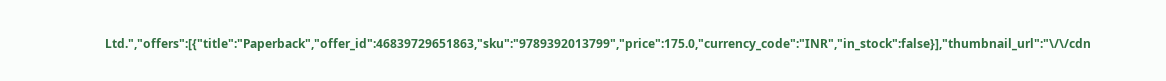Ltd.","offers":[{"title":"Paperback","offer_id":46839729651863,"sku":"9789392013799","price":175.0,"currency_code":"INR","in_stock":false}],"thumbnail_url":"\/\/cdn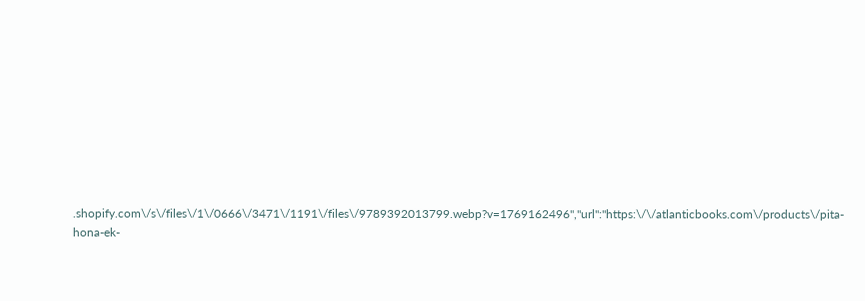.shopify.com\/s\/files\/1\/0666\/3471\/1191\/files\/9789392013799.webp?v=1769162496","url":"https:\/\/atlanticbooks.com\/products\/pita-hona-ek-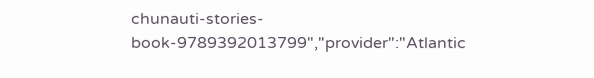chunauti-stories-book-9789392013799","provider":"Atlantic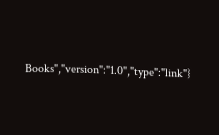Books","version":"1.0","type":"link"}